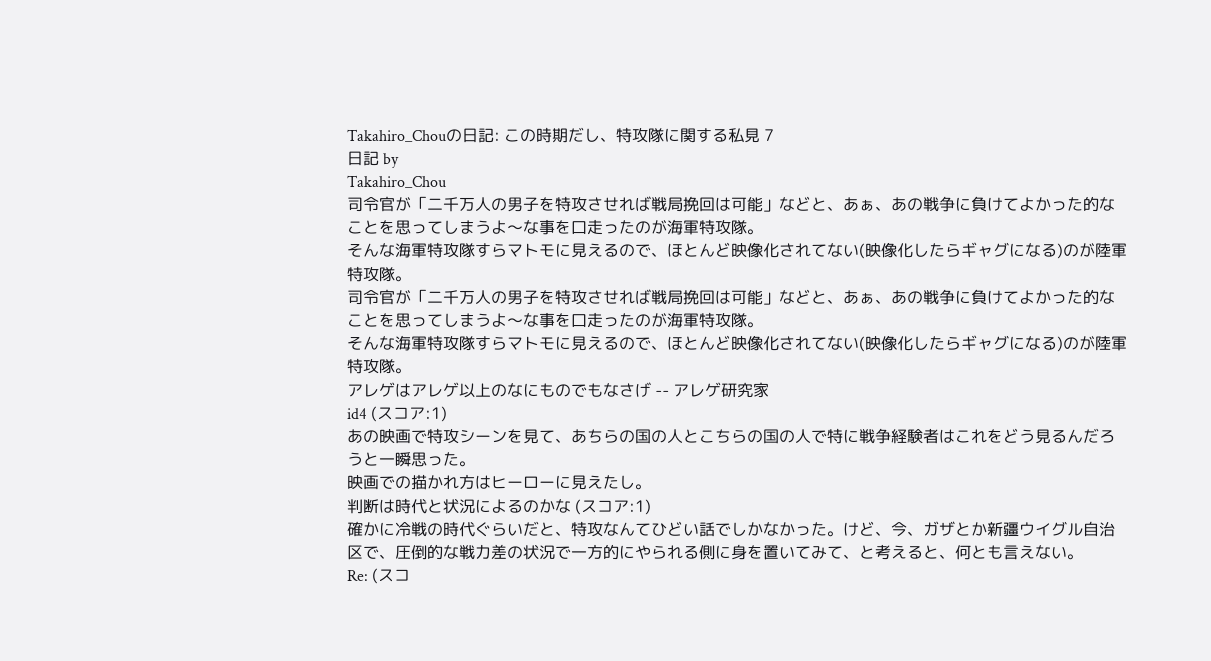Takahiro_Chouの日記: この時期だし、特攻隊に関する私見 7
日記 by
Takahiro_Chou
司令官が「二千万人の男子を特攻させれば戦局挽回は可能」などと、あぁ、あの戦争に負けてよかった的なことを思ってしまうよ〜な事を口走ったのが海軍特攻隊。
そんな海軍特攻隊すらマトモに見えるので、ほとんど映像化されてない(映像化したらギャグになる)のが陸軍特攻隊。
司令官が「二千万人の男子を特攻させれば戦局挽回は可能」などと、あぁ、あの戦争に負けてよかった的なことを思ってしまうよ〜な事を口走ったのが海軍特攻隊。
そんな海軍特攻隊すらマトモに見えるので、ほとんど映像化されてない(映像化したらギャグになる)のが陸軍特攻隊。
アレゲはアレゲ以上のなにものでもなさげ -- アレゲ研究家
id4 (スコア:1)
あの映画で特攻シーンを見て、あちらの国の人とこちらの国の人で特に戦争経験者はこれをどう見るんだろうと一瞬思った。
映画での描かれ方はヒーローに見えたし。
判断は時代と状況によるのかな (スコア:1)
確かに冷戦の時代ぐらいだと、特攻なんてひどい話でしかなかった。けど、今、ガザとか新疆ウイグル自治区で、圧倒的な戦力差の状況で一方的にやられる側に身を置いてみて、と考えると、何とも言えない。
Re: (スコ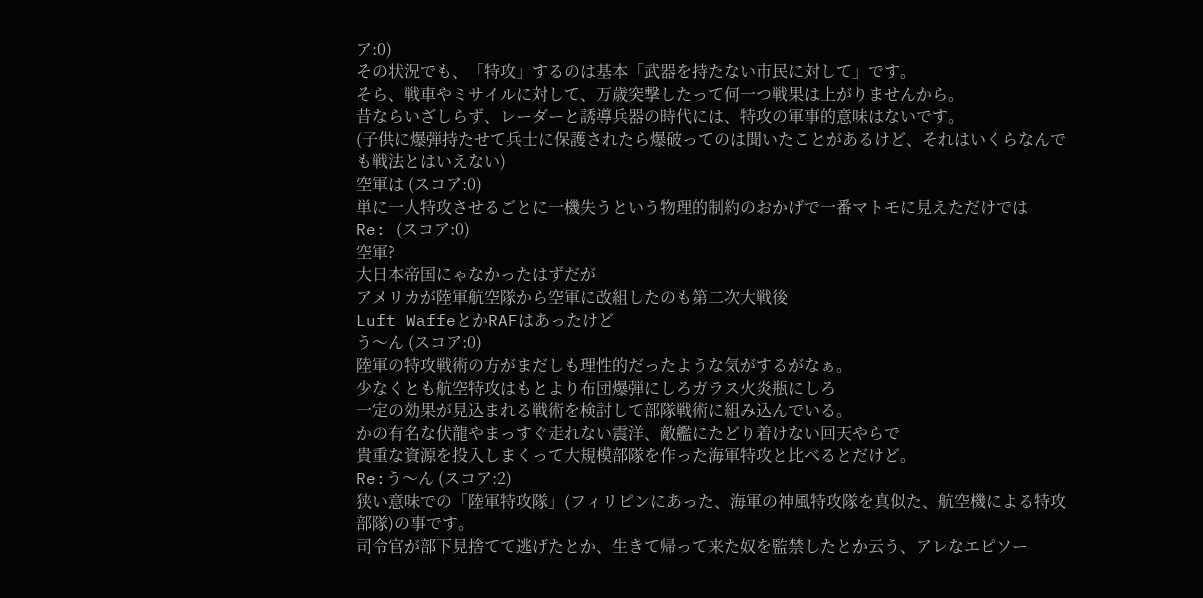ア:0)
その状況でも、「特攻」するのは基本「武器を持たない市民に対して」です。
そら、戦車やミサイルに対して、万歳突撃したって何一つ戦果は上がりませんから。
昔ならいざしらず、レーダーと誘導兵器の時代には、特攻の軍事的意味はないです。
(子供に爆弾持たせて兵士に保護されたら爆破ってのは聞いたことがあるけど、それはいくらなんでも戦法とはいえない)
空軍は (スコア:0)
単に一人特攻させるごとに一機失うという物理的制約のおかげで一番マトモに見えただけでは
Re: (スコア:0)
空軍?
大日本帝国にゃなかったはずだが
アメリカが陸軍航空隊から空軍に改組したのも第二次大戦後
Luft WaffeとかRAFはあったけど
う〜ん (スコア:0)
陸軍の特攻戦術の方がまだしも理性的だったような気がするがなぁ。
少なくとも航空特攻はもとより布団爆弾にしろガラス火炎瓶にしろ
一定の効果が見込まれる戦術を検討して部隊戦術に組み込んでいる。
かの有名な伏龍やまっすぐ走れない震洋、敵艦にたどり着けない回天やらで
貴重な資源を投入しまくって大規模部隊を作った海軍特攻と比べるとだけど。
Re:う〜ん (スコア:2)
狭い意味での「陸軍特攻隊」(フィリピンにあった、海軍の神風特攻隊を真似た、航空機による特攻部隊)の事です。
司令官が部下見捨てて逃げたとか、生きて帰って来た奴を監禁したとか云う、アレなエピソー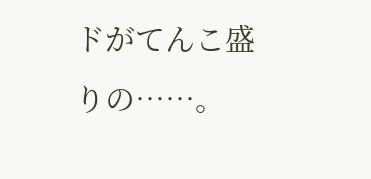ドがてんこ盛りの……。